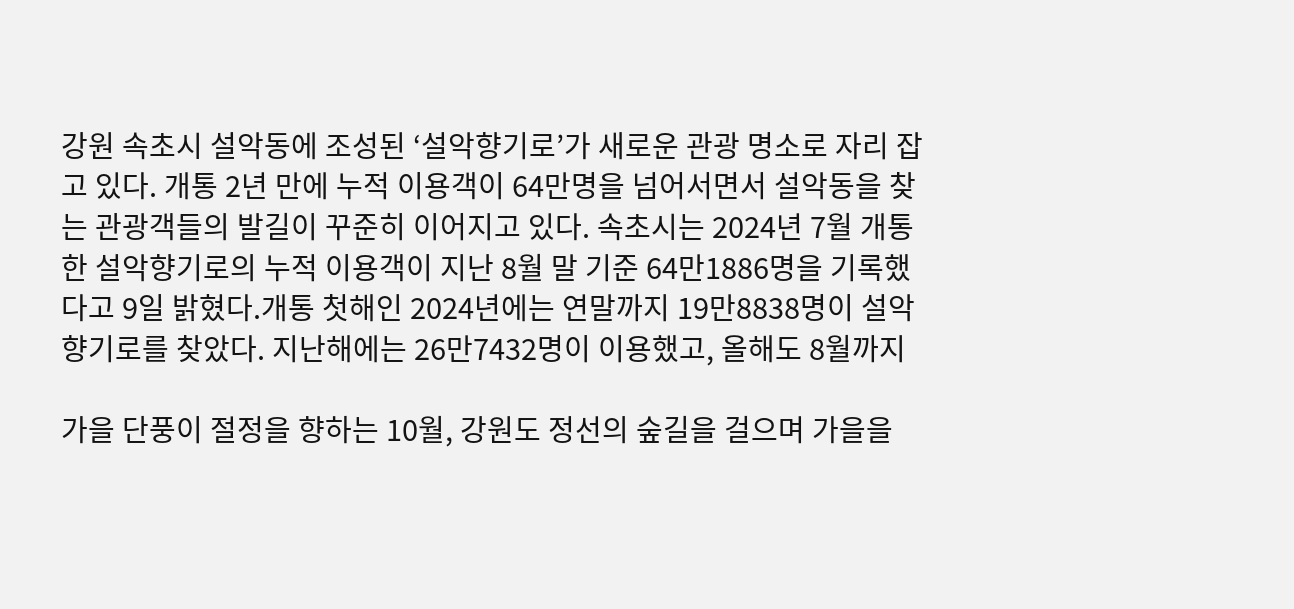강원 속초시 설악동에 조성된 ‘설악향기로’가 새로운 관광 명소로 자리 잡고 있다. 개통 2년 만에 누적 이용객이 64만명을 넘어서면서 설악동을 찾는 관광객들의 발길이 꾸준히 이어지고 있다. 속초시는 2024년 7월 개통한 설악향기로의 누적 이용객이 지난 8월 말 기준 64만1886명을 기록했다고 9일 밝혔다.개통 첫해인 2024년에는 연말까지 19만8838명이 설악향기로를 찾았다. 지난해에는 26만7432명이 이용했고, 올해도 8월까지

가을 단풍이 절정을 향하는 10월, 강원도 정선의 숲길을 걸으며 가을을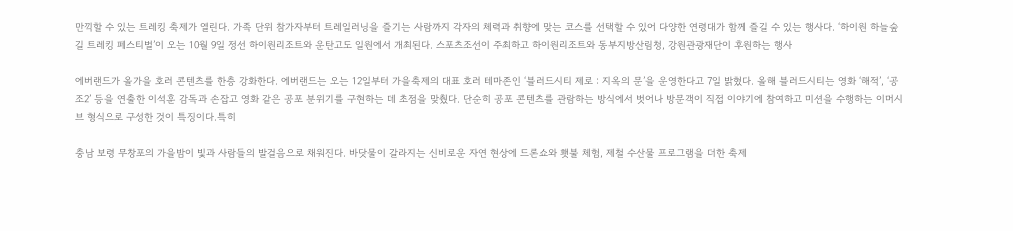만끽할 수 있는 트레킹 축제가 열린다. 가족 단위 참가자부터 트레일러닝을 즐기는 사람까지 각자의 체력과 취향에 맞는 코스를 선택할 수 있어 다양한 연령대가 함께 즐길 수 있는 행사다. ‘하이원 하늘숲길 트레킹 페스티벌’이 오는 10월 9일 정선 하이원리조트와 운탄고도 일원에서 개최된다. 스포츠조선이 주최하고 하이원리조트와 동부지방산림청, 강원관광재단이 후원하는 행사

에버랜드가 올가을 호러 콘텐츠를 한층 강화한다. 에버랜드는 오는 12일부터 가을축제의 대표 호러 테마존인 ‘블러드시티 제로 : 지옥의 문’을 운영한다고 7일 밝혔다. 올해 블러드시티는 영화 ‘해적’, ‘공조2’ 등을 연출한 이석훈 감독과 손잡고 영화 같은 공포 분위기를 구현하는 데 초점을 맞췄다. 단순히 공포 콘텐츠를 관람하는 방식에서 벗어나 방문객이 직접 이야기에 참여하고 미션을 수행하는 이머시브 형식으로 구성한 것이 특징이다.특히

충남 보령 무창포의 가을밤이 빛과 사람들의 발걸음으로 채워진다. 바닷물이 갈라지는 신비로운 자연 현상에 드론쇼와 횃불 체험, 제철 수산물 프로그램을 더한 축제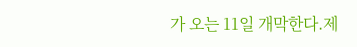가 오는 11일 개막한다.제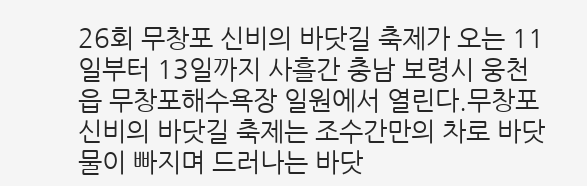26회 무창포 신비의 바닷길 축제가 오는 11일부터 13일까지 사흘간 충남 보령시 웅천읍 무창포해수욕장 일원에서 열린다.무창포 신비의 바닷길 축제는 조수간만의 차로 바닷물이 빠지며 드러나는 바닷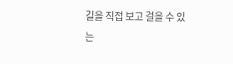길을 직접 보고 걸을 수 있는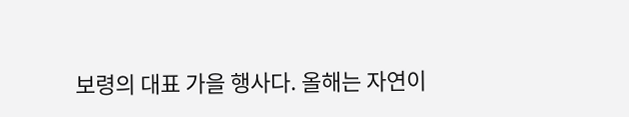보령의 대표 가을 행사다. 올해는 자연이